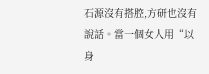石源沒有搭腔,方研也沒有說話。當一個女人用“以身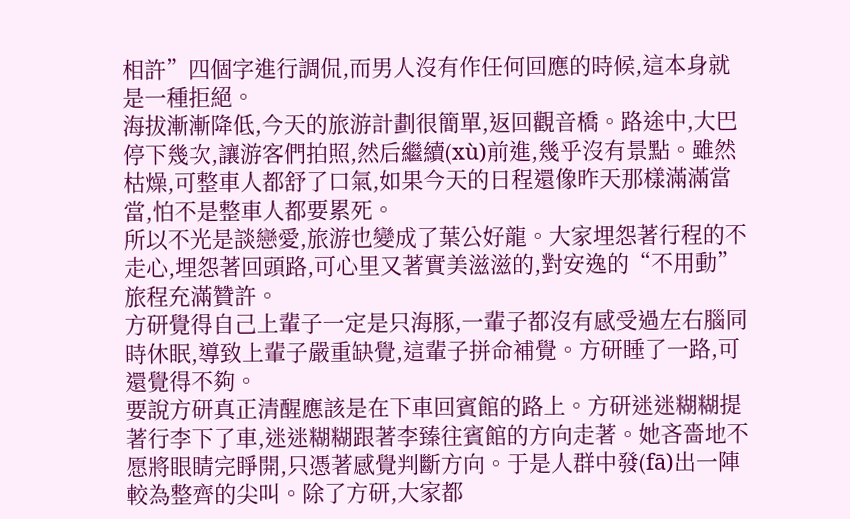相許”四個字進行調侃,而男人沒有作任何回應的時候,這本身就是一種拒絕。
海拔漸漸降低,今天的旅游計劃很簡單,返回觀音橋。路途中,大巴停下幾次,讓游客們拍照,然后繼續(xù)前進,幾乎沒有景點。雖然枯燥,可整車人都舒了口氣,如果今天的日程還像昨天那樣滿滿當當,怕不是整車人都要累死。
所以不光是談戀愛,旅游也變成了葉公好龍。大家埋怨著行程的不走心,埋怨著回頭路,可心里又著實美滋滋的,對安逸的“不用動”旅程充滿贊許。
方研覺得自己上輩子一定是只海豚,一輩子都沒有感受過左右腦同時休眠,導致上輩子嚴重缺覺,這輩子拼命補覺。方研睡了一路,可還覺得不夠。
要說方研真正清醒應該是在下車回賓館的路上。方研迷迷糊糊提著行李下了車,迷迷糊糊跟著李臻往賓館的方向走著。她吝嗇地不愿將眼睛完睜開,只憑著感覺判斷方向。于是人群中發(fā)出一陣較為整齊的尖叫。除了方研,大家都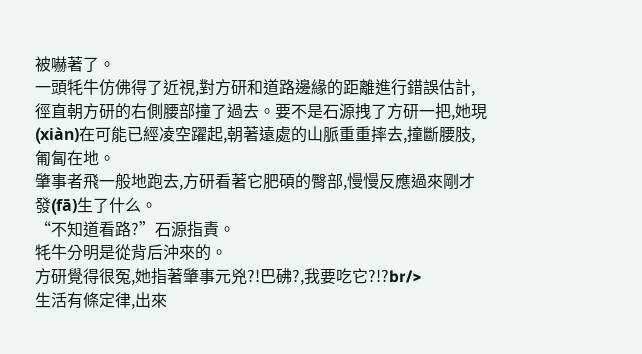被嚇著了。
一頭牦牛仿佛得了近視,對方研和道路邊緣的距離進行錯誤估計,徑直朝方研的右側腰部撞了過去。要不是石源拽了方研一把,她現(xiàn)在可能已經凌空躍起,朝著遠處的山脈重重摔去,撞斷腰肢,匍匐在地。
肇事者飛一般地跑去,方研看著它肥碩的臀部,慢慢反應過來剛才發(fā)生了什么。
“不知道看路?”石源指責。
牦牛分明是從背后沖來的。
方研覺得很冤,她指著肇事元兇?!巴砩?,我要吃它?!?br/>
生活有條定律,出來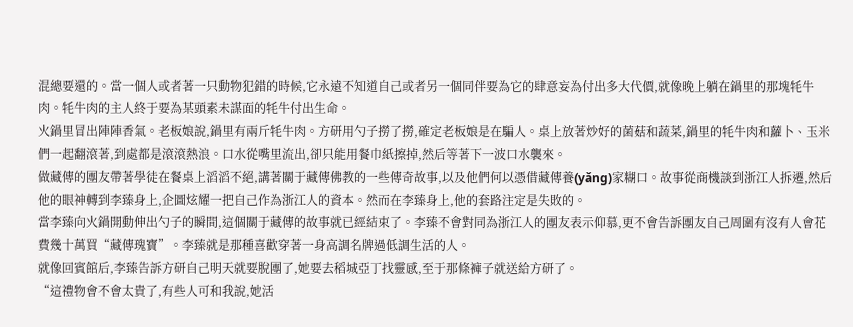混總要還的。當一個人或者著一只動物犯錯的時候,它永遠不知道自己或者另一個同伴要為它的肆意妄為付出多大代價,就像晚上躺在鍋里的那塊牦牛肉。牦牛肉的主人終于要為某頭素未謀面的牦牛付出生命。
火鍋里冒出陣陣香氣。老板娘說,鍋里有兩斤牦牛肉。方研用勺子撈了撈,確定老板娘是在騙人。桌上放著炒好的菌菇和蔬菜,鍋里的牦牛肉和蘿卜、玉米們一起翻滾著,到處都是滾滾熱浪。口水從嘴里流出,卻只能用餐巾紙擦掉,然后等著下一波口水襲來。
做藏傳的團友帶著學徒在餐桌上滔滔不絕,講著關于藏傳佛教的一些傳奇故事,以及他們何以憑借藏傳養(yǎng)家糊口。故事從商機談到浙江人拆遷,然后他的眼神轉到李臻身上,企圖炫耀一把自己作為浙江人的資本。然而在李臻身上,他的套路注定是失敗的。
當李臻向火鍋開動伸出勺子的瞬間,這個關于藏傳的故事就已經結束了。李臻不會對同為浙江人的團友表示仰慕,更不會告訴團友自己周圍有沒有人會花費幾十萬買“藏傳瑰寶”。李臻就是那種喜歡穿著一身高調名牌過低調生活的人。
就像回賓館后,李臻告訴方研自己明天就要脫團了,她要去稻城亞丁找靈感,至于那條褲子就送給方研了。
“這禮物會不會太貴了,有些人可和我說,她活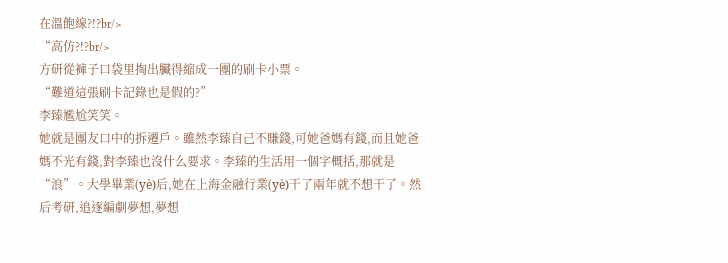在溫飽線?!?br/>
“高仿?!?br/>
方研從褲子口袋里掏出臟得縮成一團的刷卡小票。
“難道這張刷卡記錄也是假的?”
李臻尷尬笑笑。
她就是團友口中的拆遷戶。雖然李臻自己不賺錢,可她爸媽有錢,而且她爸媽不光有錢,對李臻也沒什么要求。李臻的生活用一個字概括,那就是“浪”。大學畢業(yè)后,她在上海金融行業(yè)干了兩年就不想干了。然后考研,追逐編劇夢想,夢想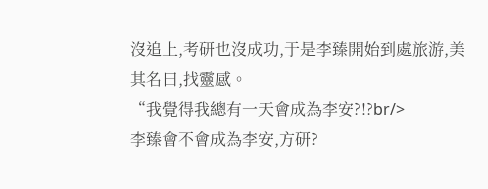沒追上,考研也沒成功,于是李臻開始到處旅游,美其名曰,找靈感。
“我覺得我總有一天會成為李安?!?br/>
李臻會不會成為李安,方研?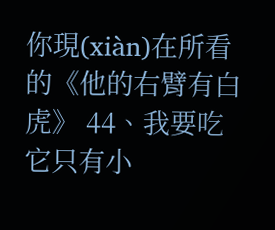你現(xiàn)在所看的《他的右臂有白虎》 44、我要吃它只有小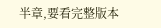半章,要看完整版本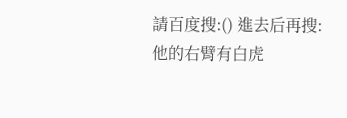請百度搜:() 進去后再搜:他的右臂有白虎